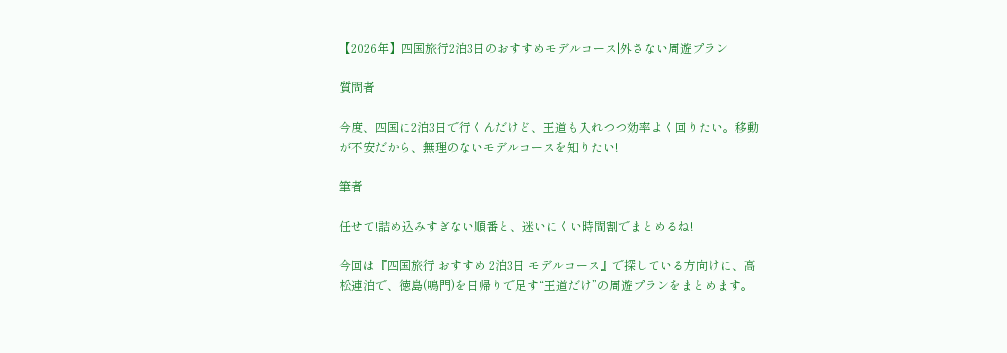【2026年】四国旅行2泊3日のおすすめモデルコース|外さない周遊プラン

質問者

今度、四国に2泊3日で行くんだけど、王道も入れつつ効率よく回りたい。移動が不安だから、無理のないモデルコースを知りたい!

筆者

任せて!詰め込みすぎない順番と、迷いにくい時間割でまとめるね!

今回は『四国旅行 おすすめ 2泊3日 モデルコース』で探している方向けに、高松連泊で、徳島(鳴門)を日帰りで足す“王道だけ”の周遊プランをまとめます。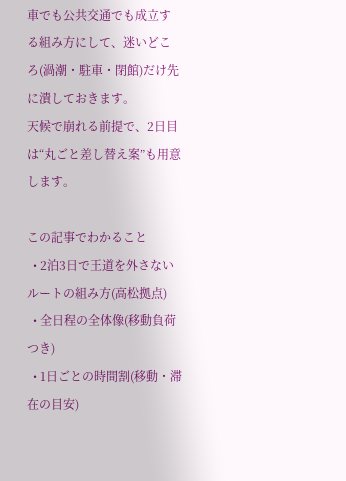車でも公共交通でも成立する組み方にして、迷いどころ(渦潮・駐車・閉館)だけ先に潰しておきます。
天候で崩れる前提で、2日目は“丸ごと差し替え案”も用意します。

この記事でわかること
  • 2泊3日で王道を外さないルートの組み方(高松拠点)
  • 全日程の全体像(移動負荷つき)
  • 1日ごとの時間割(移動・滞在の目安)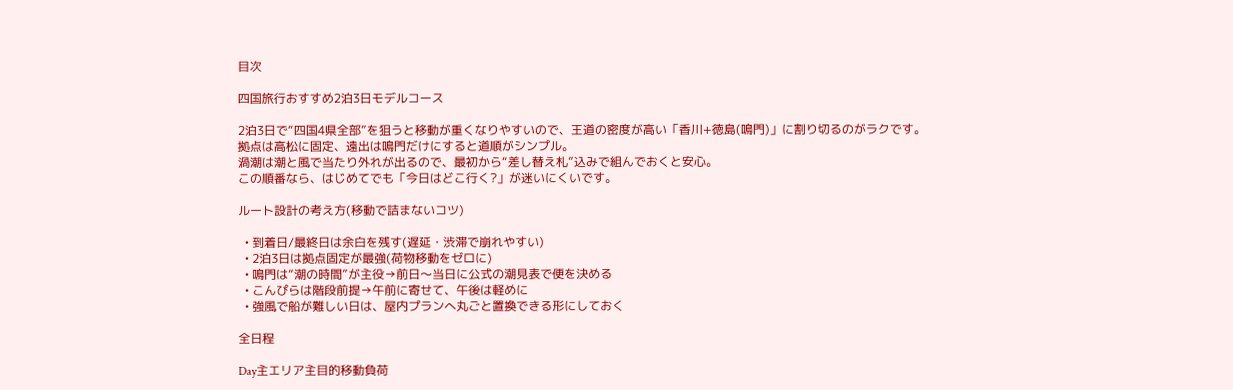目次

四国旅行おすすめ2泊3日モデルコース

2泊3日で“四国4県全部”を狙うと移動が重くなりやすいので、王道の密度が高い「香川+徳島(鳴門)」に割り切るのがラクです。
拠点は高松に固定、遠出は鳴門だけにすると道順がシンプル。
渦潮は潮と風で当たり外れが出るので、最初から“差し替え札”込みで組んでおくと安心。
この順番なら、はじめてでも「今日はどこ行く?」が迷いにくいです。

ルート設計の考え方(移動で詰まないコツ)

  • 到着日/最終日は余白を残す(遅延・渋滞で崩れやすい)
  • 2泊3日は拠点固定が最強(荷物移動をゼロに)
  • 鳴門は“潮の時間”が主役→前日〜当日に公式の潮見表で便を決める
  • こんぴらは階段前提→午前に寄せて、午後は軽めに
  • 強風で船が難しい日は、屋内プランへ丸ごと置換できる形にしておく

全日程

Day主エリア主目的移動負荷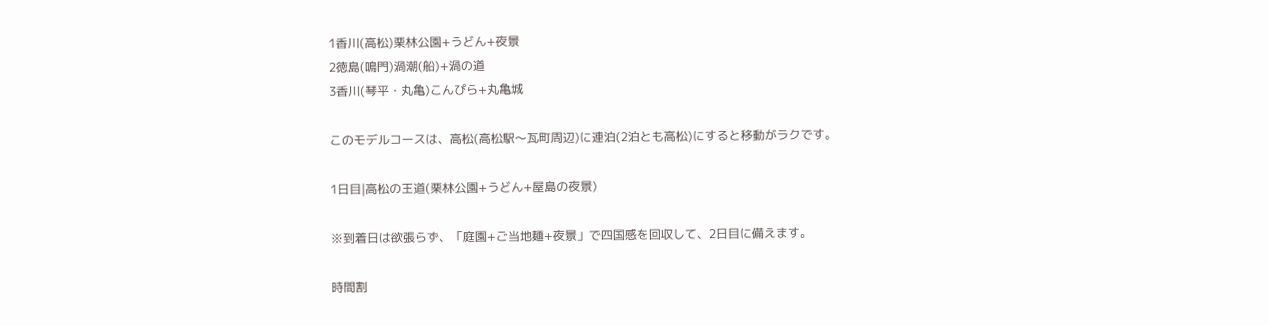1香川(高松)栗林公園+うどん+夜景
2徳島(鳴門)渦潮(船)+渦の道
3香川(琴平・丸亀)こんぴら+丸亀城

このモデルコースは、高松(高松駅〜瓦町周辺)に連泊(2泊とも高松)にすると移動がラクです。

1日目|高松の王道(栗林公園+うどん+屋島の夜景)

※到着日は欲張らず、「庭園+ご当地麺+夜景」で四国感を回収して、2日目に備えます。

時間割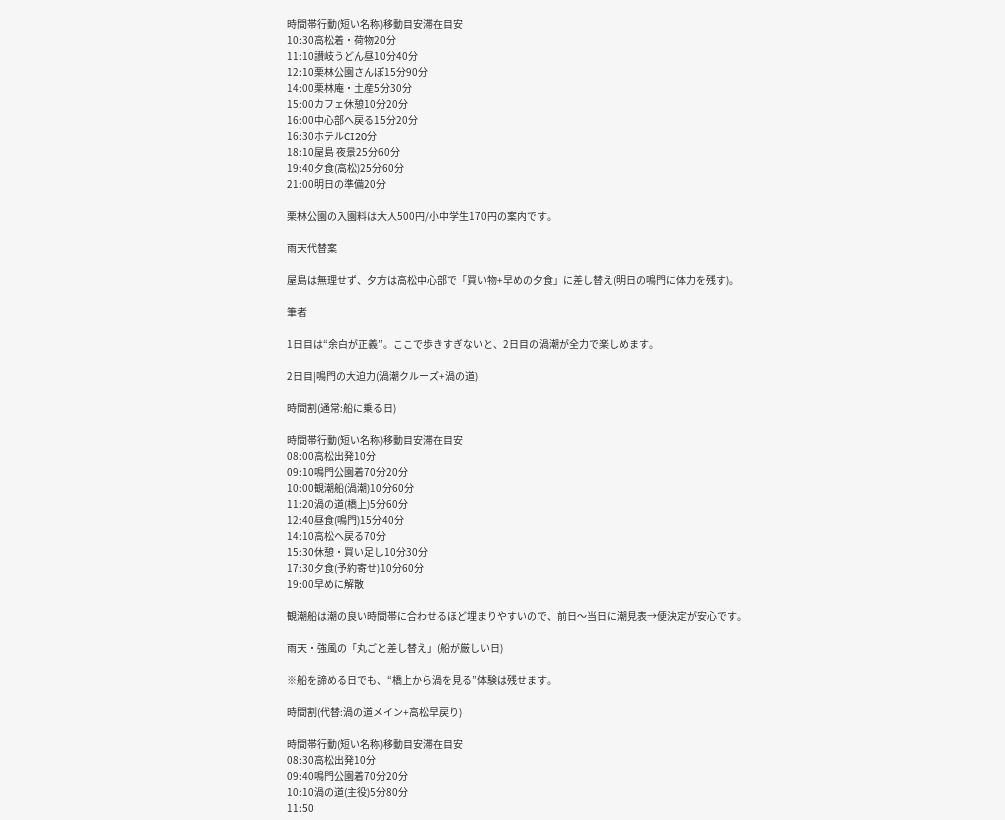時間帯行動(短い名称)移動目安滞在目安
10:30高松着・荷物20分
11:10讃岐うどん昼10分40分
12:10栗林公園さんぽ15分90分
14:00栗林庵・土産5分30分
15:00カフェ休憩10分20分
16:00中心部へ戻る15分20分
16:30ホテルCI20分
18:10屋島 夜景25分60分
19:40夕食(高松)25分60分
21:00明日の準備20分

栗林公園の入園料は大人500円/小中学生170円の案内です。

雨天代替案

屋島は無理せず、夕方は高松中心部で「買い物+早めの夕食」に差し替え(明日の鳴門に体力を残す)。

筆者

1日目は“余白が正義”。ここで歩きすぎないと、2日目の渦潮が全力で楽しめます。

2日目|鳴門の大迫力(渦潮クルーズ+渦の道)

時間割(通常:船に乗る日)

時間帯行動(短い名称)移動目安滞在目安
08:00高松出発10分
09:10鳴門公園着70分20分
10:00観潮船(渦潮)10分60分
11:20渦の道(橋上)5分60分
12:40昼食(鳴門)15分40分
14:10高松へ戻る70分
15:30休憩・買い足し10分30分
17:30夕食(予約寄せ)10分60分
19:00早めに解散

観潮船は潮の良い時間帯に合わせるほど埋まりやすいので、前日〜当日に潮見表→便決定が安心です。

雨天・強風の「丸ごと差し替え」(船が厳しい日)

※船を諦める日でも、“橋上から渦を見る”体験は残せます。

時間割(代替:渦の道メイン+高松早戻り)

時間帯行動(短い名称)移動目安滞在目安
08:30高松出発10分
09:40鳴門公園着70分20分
10:10渦の道(主役)5分80分
11:50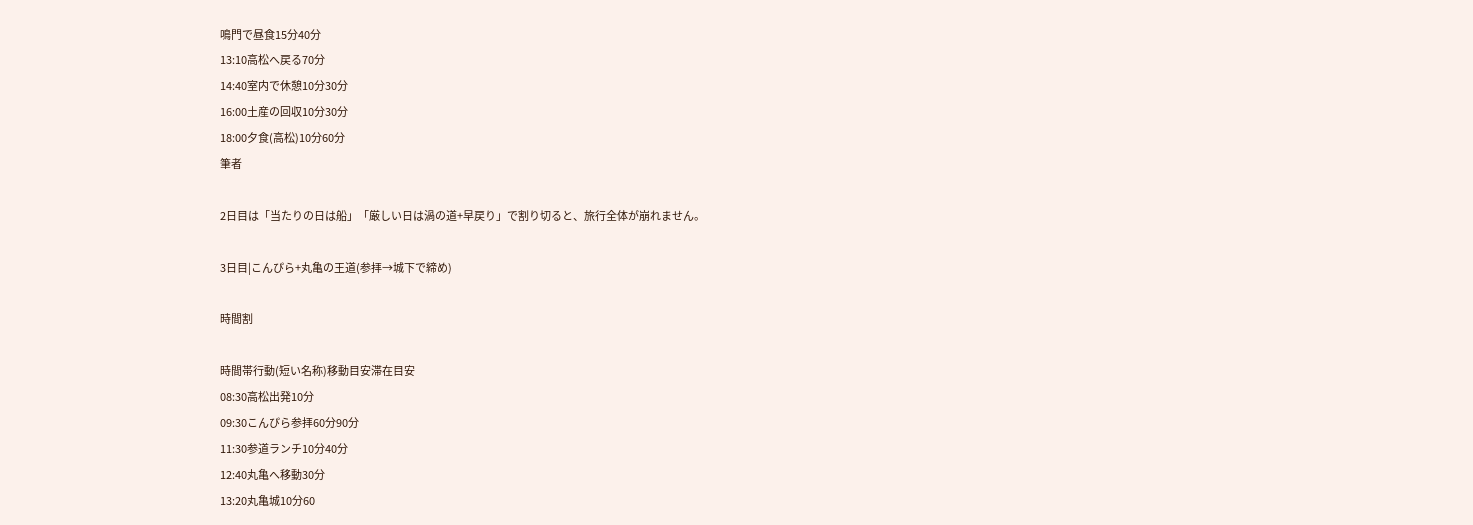鳴門で昼食15分40分
13:10高松へ戻る70分
14:40室内で休憩10分30分
16:00土産の回収10分30分
18:00夕食(高松)10分60分
筆者

2日目は「当たりの日は船」「厳しい日は渦の道+早戻り」で割り切ると、旅行全体が崩れません。

3日目|こんぴら+丸亀の王道(参拝→城下で締め)

時間割

時間帯行動(短い名称)移動目安滞在目安
08:30高松出発10分
09:30こんぴら参拝60分90分
11:30参道ランチ10分40分
12:40丸亀へ移動30分
13:20丸亀城10分60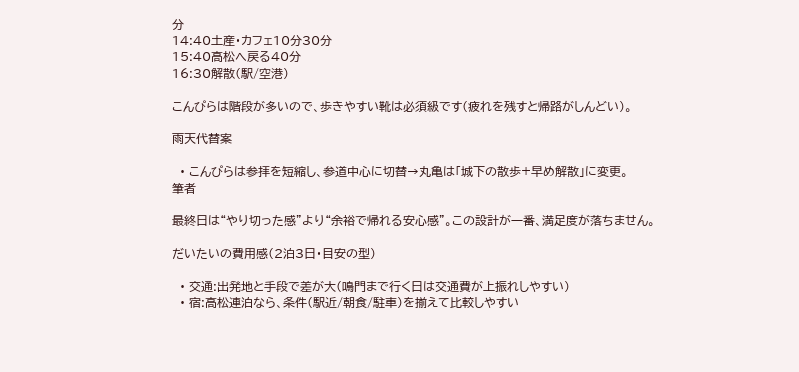分
14:40土産・カフェ10分30分
15:40高松へ戻る40分
16:30解散(駅/空港)

こんぴらは階段が多いので、歩きやすい靴は必須級です(疲れを残すと帰路がしんどい)。

雨天代替案

  • こんぴらは参拝を短縮し、参道中心に切替→丸亀は「城下の散歩+早め解散」に変更。
筆者

最終日は“やり切った感”より“余裕で帰れる安心感”。この設計が一番、満足度が落ちません。

だいたいの費用感(2泊3日・目安の型)

  • 交通:出発地と手段で差が大(鳴門まで行く日は交通費が上振れしやすい)
  • 宿:高松連泊なら、条件(駅近/朝食/駐車)を揃えて比較しやすい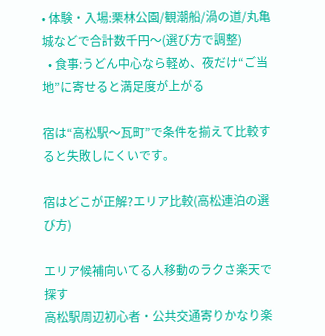• 体験・入場:栗林公園/観潮船/渦の道/丸亀城などで合計数千円〜(選び方で調整)
  • 食事:うどん中心なら軽め、夜だけ“ご当地”に寄せると満足度が上がる

宿は“高松駅〜瓦町”で条件を揃えて比較すると失敗しにくいです。

宿はどこが正解?エリア比較(高松連泊の選び方)

エリア候補向いてる人移動のラクさ楽天で探す
高松駅周辺初心者・公共交通寄りかなり楽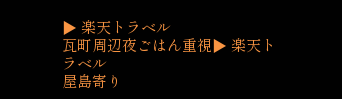▶ 楽天トラベル
瓦町周辺夜ごはん重視▶ 楽天トラベル
屋島寄り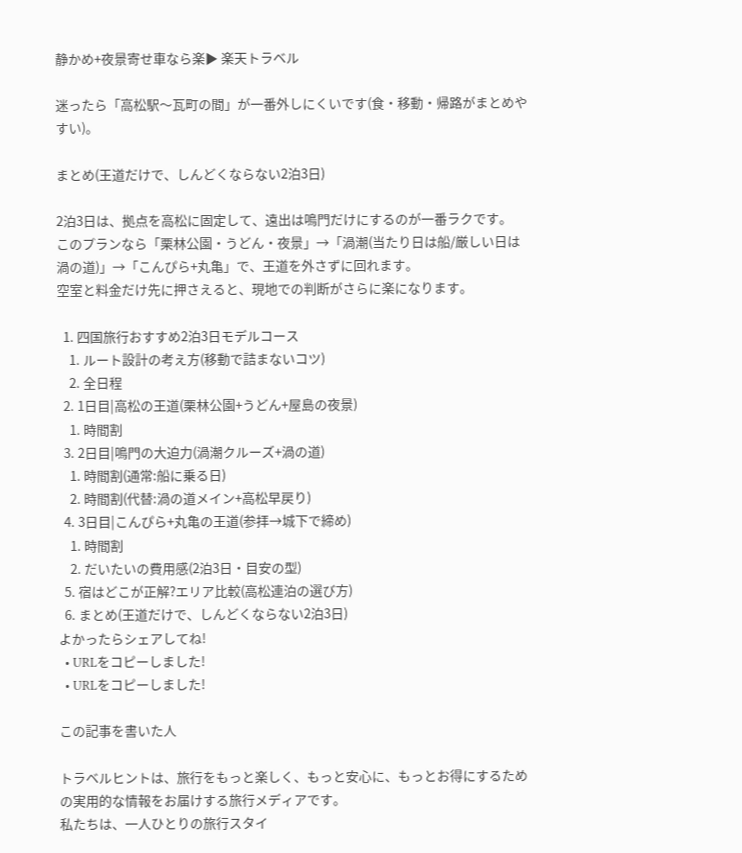静かめ+夜景寄せ車なら楽▶ 楽天トラベル

迷ったら「高松駅〜瓦町の間」が一番外しにくいです(食・移動・帰路がまとめやすい)。

まとめ(王道だけで、しんどくならない2泊3日)

2泊3日は、拠点を高松に固定して、遠出は鳴門だけにするのが一番ラクです。
このプランなら「栗林公園・うどん・夜景」→「渦潮(当たり日は船/厳しい日は渦の道)」→「こんぴら+丸亀」で、王道を外さずに回れます。
空室と料金だけ先に押さえると、現地での判断がさらに楽になります。

  1. 四国旅行おすすめ2泊3日モデルコース
    1. ルート設計の考え方(移動で詰まないコツ)
    2. 全日程
  2. 1日目|高松の王道(栗林公園+うどん+屋島の夜景)
    1. 時間割
  3. 2日目|鳴門の大迫力(渦潮クルーズ+渦の道)
    1. 時間割(通常:船に乗る日)
    2. 時間割(代替:渦の道メイン+高松早戻り)
  4. 3日目|こんぴら+丸亀の王道(参拝→城下で締め)
    1. 時間割
    2. だいたいの費用感(2泊3日・目安の型)
  5. 宿はどこが正解?エリア比較(高松連泊の選び方)
  6. まとめ(王道だけで、しんどくならない2泊3日)
よかったらシェアしてね!
  • URLをコピーしました!
  • URLをコピーしました!

この記事を書いた人

トラベルヒントは、旅行をもっと楽しく、もっと安心に、もっとお得にするための実用的な情報をお届けする旅行メディアです。
私たちは、一人ひとりの旅行スタイ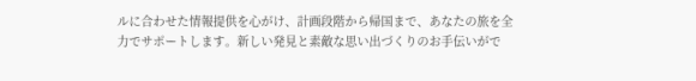ルに合わせた情報提供を心がけ、計画段階から帰国まで、あなたの旅を全力でサポートします。新しい発見と素敵な思い出づくりのお手伝いがで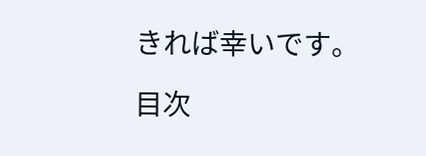きれば幸いです。

目次